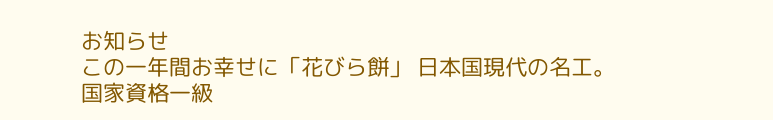お知らせ
この一年間お幸せに「花びら餅」 日本国現代の名工。国家資格一級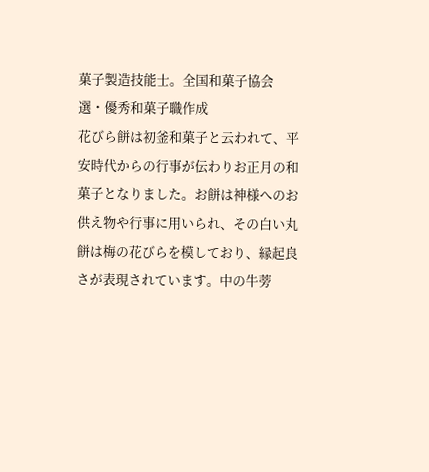菓子製造技能士。全国和菓子協会 選・優秀和菓子職作成
花びら餅は初釜和菓子と云われて、平安時代からの行事が伝わりお正月の和菓子となりました。お餅は神様へのお供え物や行事に用いられ、その白い丸餅は梅の花びらを模しており、縁起良さが表現されています。中の牛蒡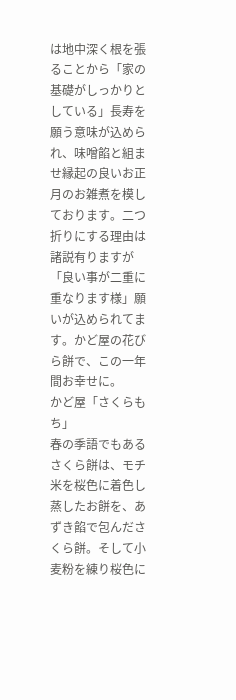は地中深く根を張ることから「家の基礎がしっかりとしている」長寿を願う意味が込められ、味噌餡と組ませ縁起の良いお正月のお雑煮を模しております。二つ折りにする理由は諸説有りますが「良い事が二重に重なります様」願いが込められてます。かど屋の花びら餅で、この一年間お幸せに。
かど屋「さくらもち」
春の季語でもあるさくら餅は、モチ米を桜色に着色し蒸したお餅を、あずき餡で包んださくら餅。そして小麦粉を練り桜色に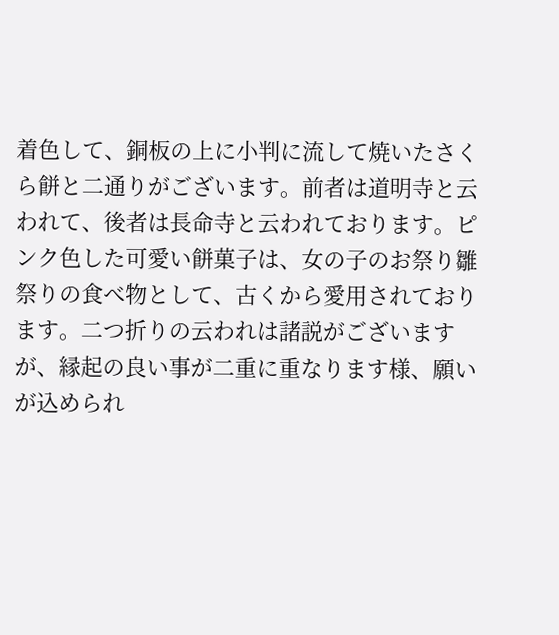着色して、銅板の上に小判に流して焼いたさくら餅と二通りがございます。前者は道明寺と云われて、後者は長命寺と云われております。ピンク色した可愛い餅菓子は、女の子のお祭り雛祭りの食べ物として、古くから愛用されております。二つ折りの云われは諸説がございますが、縁起の良い事が二重に重なります様、願いが込められ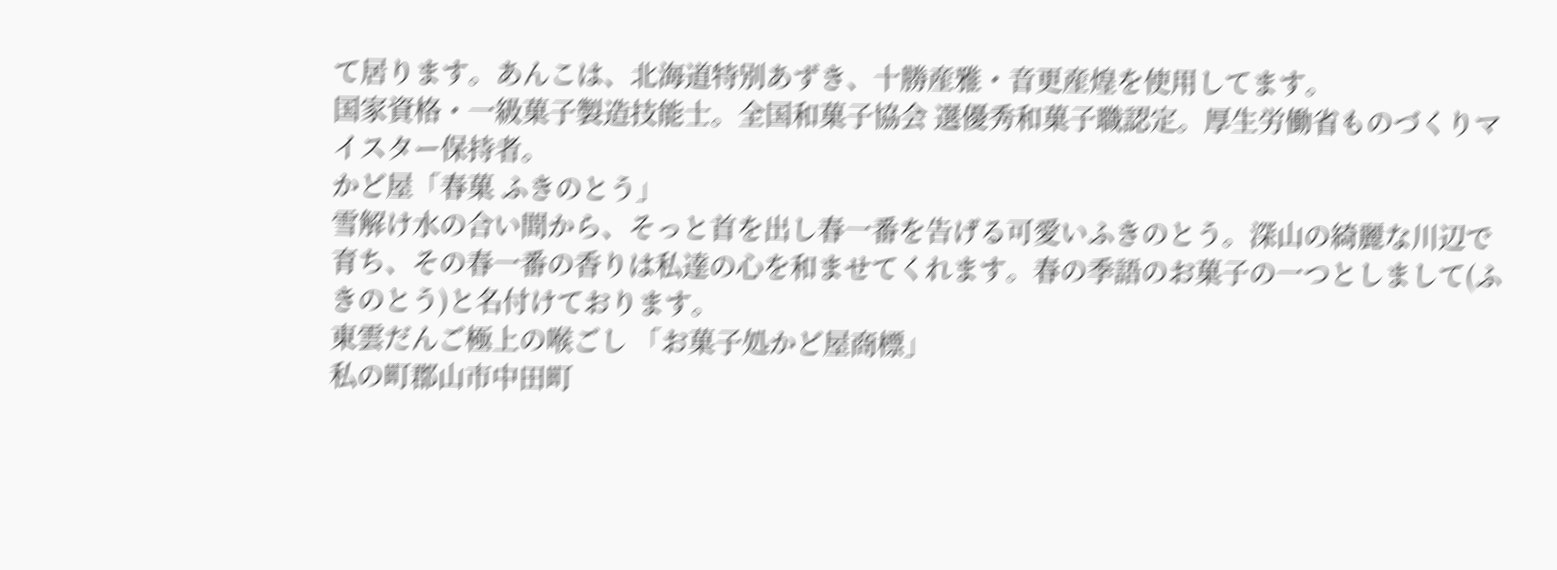て居ります。あんこは、北海道特別あずき、十勝産雅・音更産煌を使用してます。
国家資格・一級菓子製造技能士。全国和菓子協会 選優秀和菓子職認定。厚生労働省ものづくりマイスター保持者。
かど屋「春菓 ふきのとう」
雪解け水の合い間から、そっと首を出し春一番を告げる可愛いふきのとう。深山の綺麗な川辺で育ち、その春一番の香りは私達の心を和ませてくれます。春の季語のお菓子の一つとしまして(ふきのとう)と名付けております。
東雲だんご極上の喉ごし 「お菓子処かど屋商標」
私の町郡山市中田町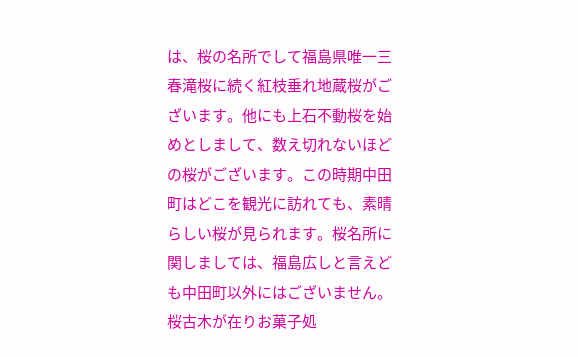は、桜の名所でして福島県唯一三春滝桜に続く紅枝垂れ地蔵桜がございます。他にも上石不動桜を始めとしまして、数え切れないほどの桜がございます。この時期中田町はどこを観光に訪れても、素晴らしい桜が見られます。桜名所に関しましては、福島広しと言えども中田町以外にはございません。桜古木が在りお菓子処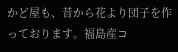かど屋も、昔から花より団子を作っております。福島産コ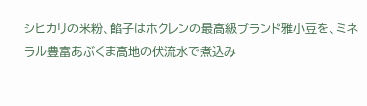シヒカリの米粉、餡子はホクレンの最高級ブランド雅小豆を、ミネラル豊富あぶくま高地の伏流水で煮込み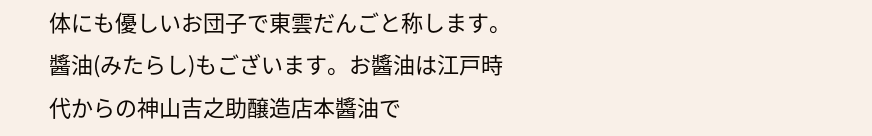体にも優しいお団子で東雲だんごと称します。醬油(みたらし)もございます。お醬油は江戸時代からの神山吉之助醸造店本醬油で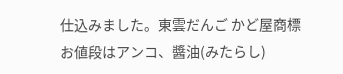仕込みました。東雲だんご かど屋商標
お値段はアンコ、醬油(みたらし)